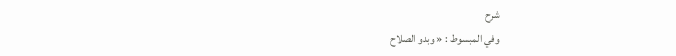شرح
وفي المبسوط : « وبدو الصلاح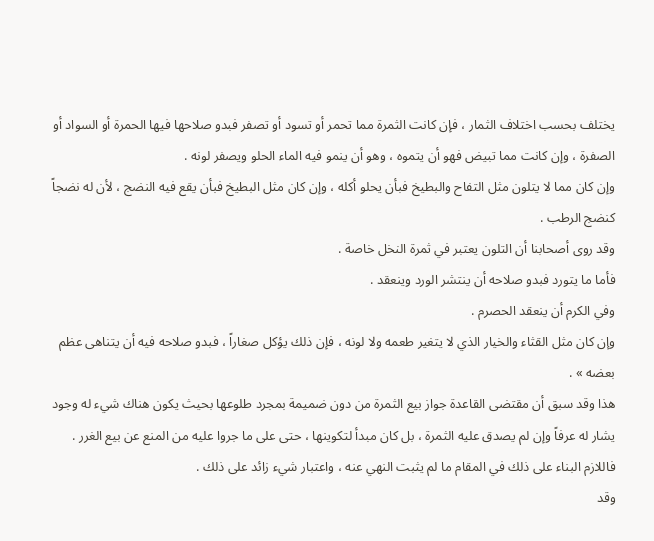يختلف بحسب اختلاف الثمار ، فإن كانت الثمرة مما تحمر أو تسود أو تصفر فبدو صلاحها فيها الحمرة أو السواد أو الصفرة ، وإن كانت مما تبيض فهو أن يتموه ، وهو أن ينمو فيه الماء الحلو ويصفر لونه .
وإن كان مما لا يتلون مثل التفاح والبطيخ فبأن يحلو أكله ، وإن كان مثل البطيخ فبأن يقع فيه النضج ، لأن له نضجاً كنضج الرطب .
وقد روى أصحابنا أن التلون يعتبر في ثمرة النخل خاصة .
فأما ما يتورد فبدو صلاحه أن ينتشر الورد وينعقد .
وفي الكرم أن ينعقد الحصرم .
وإن كان مثل القثاء والخيار الذي لا يتغير طعمه ولا لونه ، فإن ذلك يؤكل صغاراً ، فبدو صلاحه فيه أن يتناهى عظم بعضه » .
هذا وقد سبق أن مقتضى القاعدة جواز بيع الثمرة من دون ضميمة بمجرد طلوعها بحيث يكون هناك شيء له وجود يشار له عرفاً وإن لم يصدق عليه الثمرة ، بل كان مبدأ لتكوينها ، حتى على ما جروا عليه من المنع عن بيع الغرر .
فاللازم البناء على ذلك في المقام ما لم يثبت النهي عنه ، واعتبار شيء زائد على ذلك .
وقد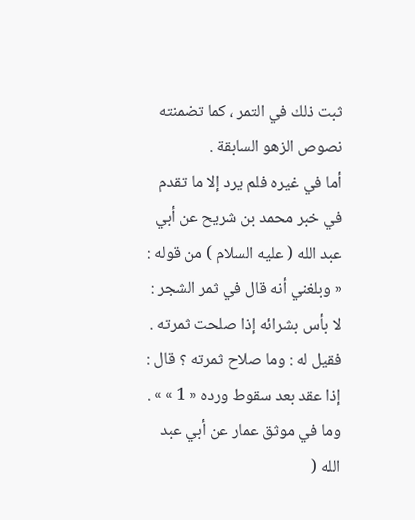ثبت ذلك في التمر ، كما تضمنته نصوص الزهو السابقة .
أما في غيره فلم يرد إلا ما تقدم في خبر محمد بن شريح عن أبي عبد الله ( عليه السلام ) من قوله : « وبلغني أنه قال في ثمر الشجر : لا بأس بشرائه إذا صلحت ثمرته .
فقيل له : وما صلاح ثمرته ؟ قال : إذا عقد بعد سقوط ورده « 1 » » .
وما في موثق عمار عن أبي عبد الله (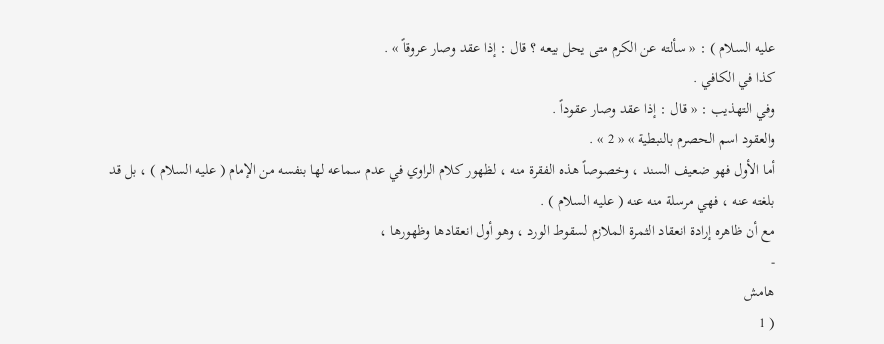عليه السلام ) : « سألته عن الكرم متى يحل بيعه ؟ قال : إذا عقد وصار عروقاً » .
كذا في الكافي .
وفي التهذيب : « قال : إذا عقد وصار عقوداً .
والعقود اسم الحصرم بالنبطية » « 2 » .
أما الأول فهو ضعيف السند ، وخصوصاً هذه الفقرة منه ، لظهور كلام الراوي في عدم سماعه لها بنفسه من الإمام ( عليه السلام ) ، بل قد بلغته عنه ، فهي مرسلة منه عنه ( عليه السلام ) .
مع أن ظاهره إرادة انعقاد الثمرة الملازم لسقوط الورد ، وهو أول انعقادها وظهورها ،
-
هامش
( 1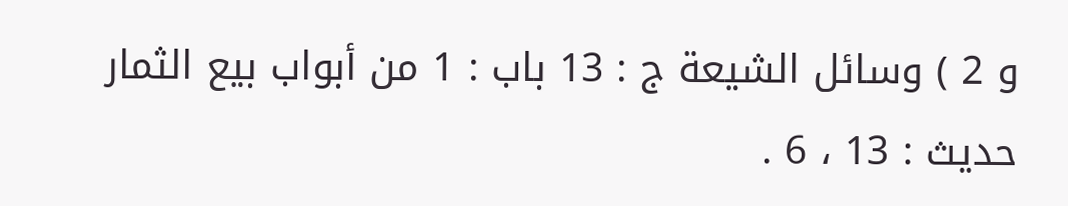و 2 ) وسائل الشيعة ج : 13 باب : 1 من أبواب بيع الثمار حديث : 13 ، 6 .